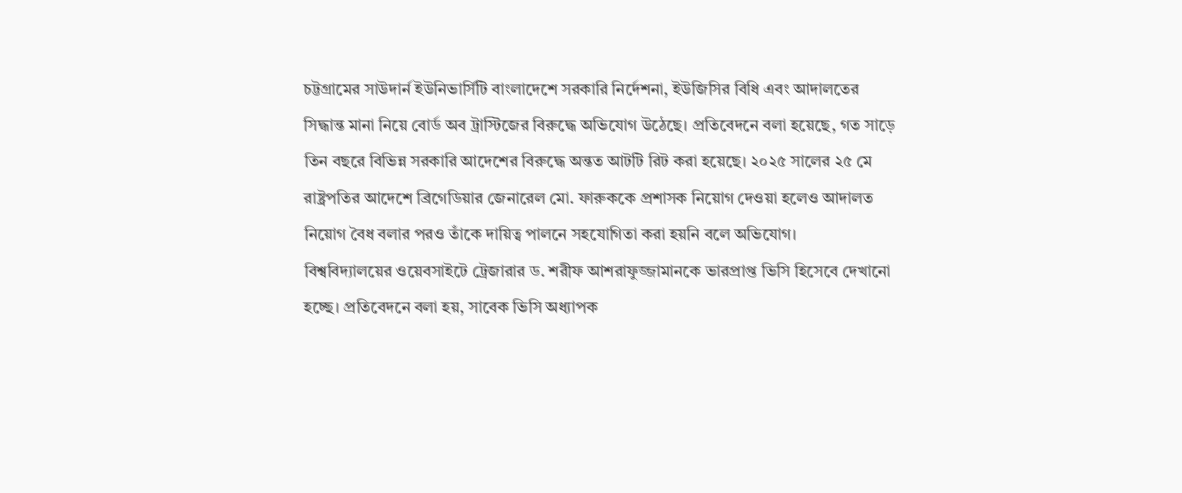চট্টগ্রামের সাউদার্ন ইউনিভার্সিটি বাংলাদেশে সরকারি নির্দেশনা, ইউজিসির বিধি এবং আদালতের সিদ্ধান্ত মানা নিয়ে বোর্ড অব ট্রাস্টিজের বিরুদ্ধে অভিযোগ উঠেছে। প্রতিবেদনে বলা হয়েছে, গত সাড়ে তিন বছরে বিভিন্ন সরকারি আদেশের বিরুদ্ধে অন্তত আটটি রিট করা হয়েছে। ২০২৫ সালের ২৫ মে রাষ্ট্রপতির আদেশে ব্রিগেডিয়ার জেনারেল মো. ফারুককে প্রশাসক নিয়োগ দেওয়া হলেও আদালত নিয়োগ বৈধ বলার পরও তাঁকে দায়িত্ব পালনে সহযোগিতা করা হয়নি বলে অভিযোগ।
বিশ্ববিদ্যালয়ের ওয়েবসাইটে ট্রেজারার ড. শরীফ আশরাফুজ্জামানকে ভারপ্রাপ্ত ভিসি হিসেবে দেখানো হচ্ছে। প্রতিবেদনে বলা হয়, সাবেক ভিসি অধ্যাপক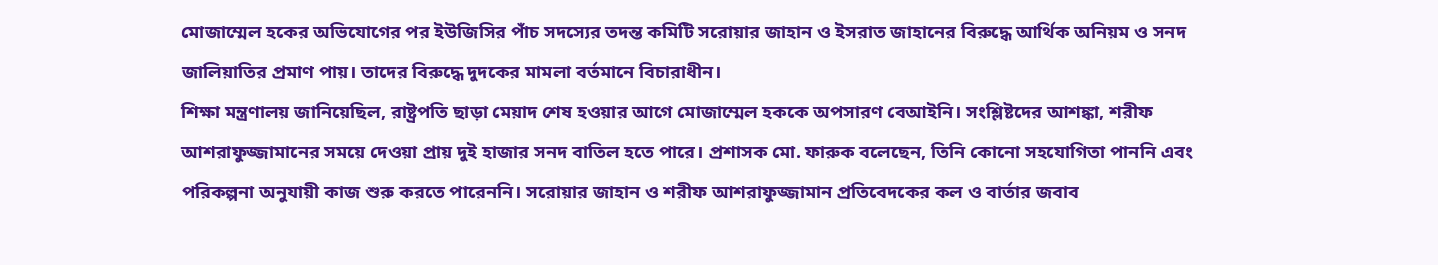মোজাম্মেল হকের অভিযোগের পর ইউজিসির পাঁচ সদস্যের তদন্ত কমিটি সরোয়ার জাহান ও ইসরাত জাহানের বিরুদ্ধে আর্থিক অনিয়ম ও সনদ জালিয়াতির প্রমাণ পায়। তাদের বিরুদ্ধে দুদকের মামলা বর্তমানে বিচারাধীন।
শিক্ষা মন্ত্রণালয় জানিয়েছিল, রাষ্ট্রপতি ছাড়া মেয়াদ শেষ হওয়ার আগে মোজাম্মেল হককে অপসারণ বেআইনি। সংশ্লিষ্টদের আশঙ্কা, শরীফ আশরাফুজ্জামানের সময়ে দেওয়া প্রায় দুই হাজার সনদ বাতিল হতে পারে। প্রশাসক মো. ফারুক বলেছেন, তিনি কোনো সহযোগিতা পাননি এবং পরিকল্পনা অনুযায়ী কাজ শুরু করতে পারেননি। সরোয়ার জাহান ও শরীফ আশরাফুজ্জামান প্রতিবেদকের কল ও বার্তার জবাব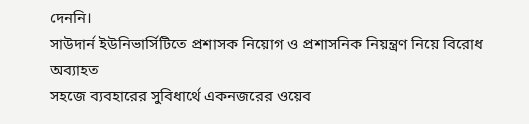দেননি।
সাউদার্ন ইউনিভার্সিটিতে প্রশাসক নিয়োগ ও প্রশাসনিক নিয়ন্ত্রণ নিয়ে বিরোধ অব্যাহত
সহজে ব্যবহারের সুবিধার্থে একনজরের ওয়েব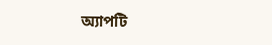অ্যাপটি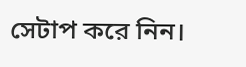সেটাপ করে নিন।